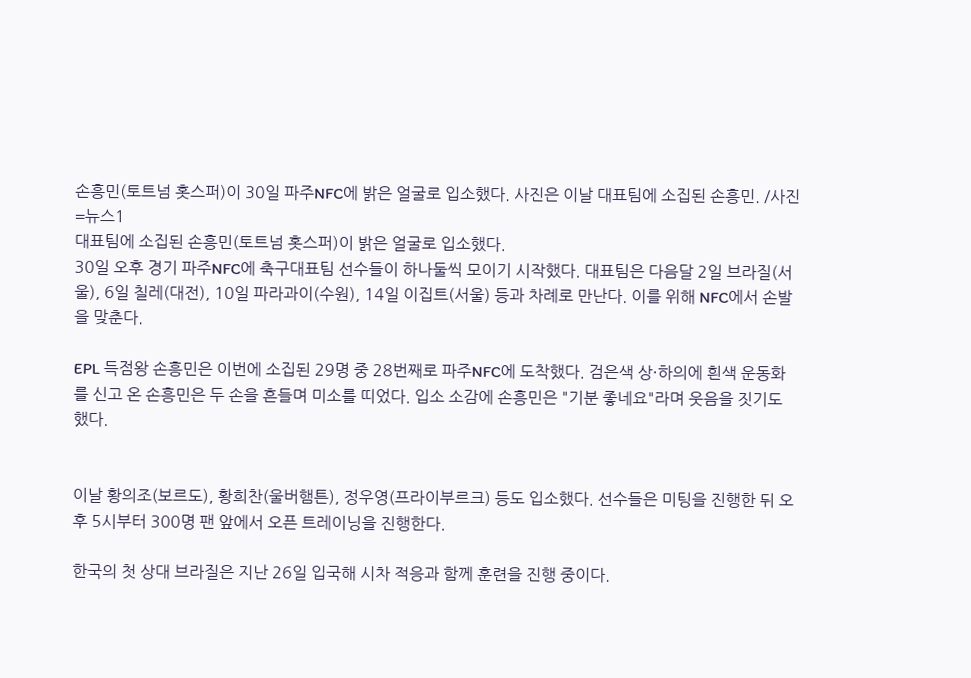손흥민(토트넘 홋스퍼)이 30일 파주NFC에 밝은 얼굴로 입소했다. 사진은 이날 대표팀에 소집된 손흥민. /사진=뉴스1
대표팀에 소집된 손흥민(토트넘 홋스퍼)이 밝은 얼굴로 입소했다.
30일 오후 경기 파주NFC에 축구대표팀 선수들이 하나둘씩 모이기 시작했다. 대표팀은 다음달 2일 브라질(서울), 6일 칠레(대전), 10일 파라과이(수원), 14일 이집트(서울) 등과 차례로 만난다. 이를 위해 NFC에서 손발을 맞춘다.

EPL 득점왕 손흥민은 이번에 소집된 29명 중 28번째로 파주NFC에 도착했다. 검은색 상·하의에 흰색 운동화를 신고 온 손흥민은 두 손을 흔들며 미소를 띠었다. 입소 소감에 손흥민은 "기분 좋네요"라며 웃음을 짓기도 했다.


이날 황의조(보르도), 황희찬(울버햄튼), 정우영(프라이부르크) 등도 입소했다. 선수들은 미팅을 진행한 뒤 오후 5시부터 300명 팬 앞에서 오픈 트레이닝을 진행한다.

한국의 첫 상대 브라질은 지난 26일 입국해 시차 적응과 함께 훈련을 진행 중이다.